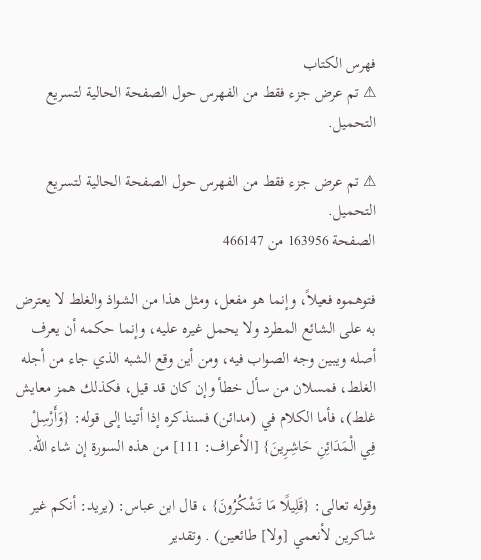فهرس الكتاب
⚠ تم عرض جزء فقط من الفهرس حول الصفحة الحالية لتسريع التحميل.

⚠ تم عرض جزء فقط من الفهرس حول الصفحة الحالية لتسريع التحميل.
الصفحة 163956 من 466147

فتوهموه فعيلاً، وإنما هو مفعل، ومثل هذا من الشواذ والغلط لا يعترض به على الشائع المطرد ولا يحمل غيره عليه، وإنما حكمه أن يعرف أصله ويبين وجه الصواب فيه، ومن أين وقع الشبه الذي جاء من أجله الغلط، فمسلان من سأل خطأ وإن كان قد قيل، فكذلك همز معايش غلط)، فأما الكلام في (مدائن) فسنذكره إذا أتينا إلى قوله: {وَأَرْسِلْ فِي الْمَدَائِنِ حَاشِرِينَ} [الأعراف: 111] من هذه السورة إن شاء الله.

وقوله تعالى: {قَلِيلًا مَا تَشْكُرُونَ} ، قال ابن عباس: (يريد: أنكم غير شاكرين لأنعمي [ولا] طائعين) . وتقدير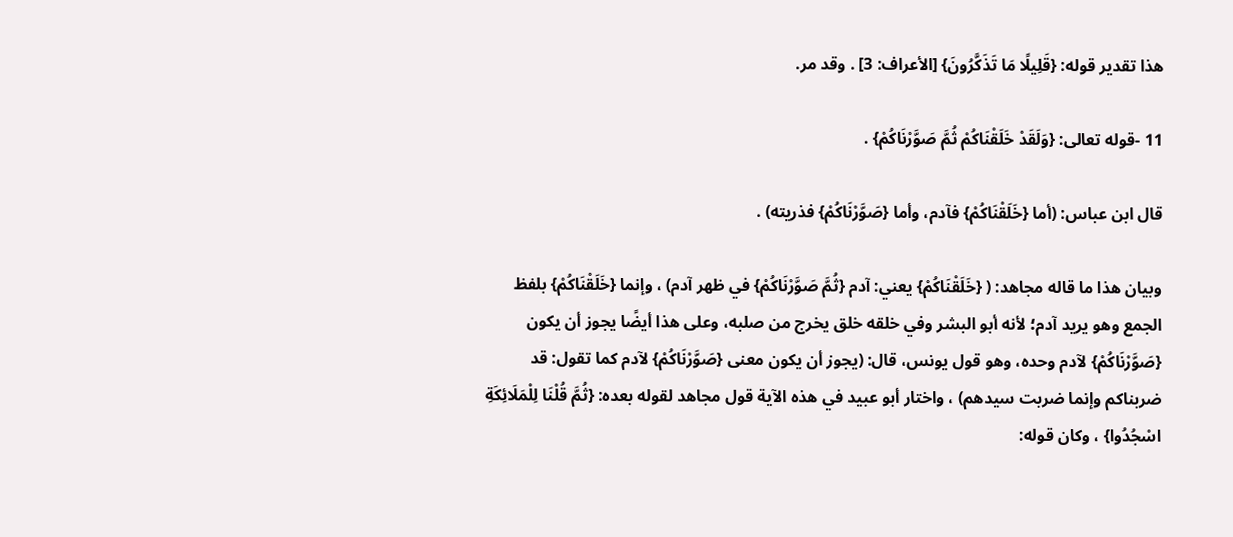هذا تقدير قوله: {قَلِيلًا مَا تَذَكَّرُونَ} [الأعراف: 3] . وقد مر.

11 -قوله تعالى: {وَلَقَدْ خَلَقْنَاكُمْ ثُمَّ صَوَّرْنَاكُمْ} .

قال ابن عباس: (أما {خَلَقْنَاكُمْ} فآدم، وأما {صَوَّرْنَاكُمْ} فذريته) .

وبيان هذا ما قاله مجاهد: ( {خَلَقْنَاكُمْ} يعني: آدم {ثُمَّ صَوَّرْنَاكُمْ} في ظهر آدم) ، وإنما {خَلَقْنَاكُمْ} بلفظ الجمع وهو يريد آدم؛ لأنه أبو البشر وفي خلقه خلق يخرج من صلبه، وعلى هذا أيضًا يجوز أن يكون {صَوَّرْنَاكُمْ} لآدم وحده، وهو قول يونس، قال: (يجوز أن يكون معنى {صَوَّرْنَاكُمْ} لآدم كما تقول: قد ضربناكم وإنما ضربت سيدهم) ، واختار أبو عبيد في هذه الآية قول مجاهد لقوله بعده: {ثُمَّ قُلْنَا لِلْمَلَائِكَةِ اسْجُدُوا} ، وكان قوله: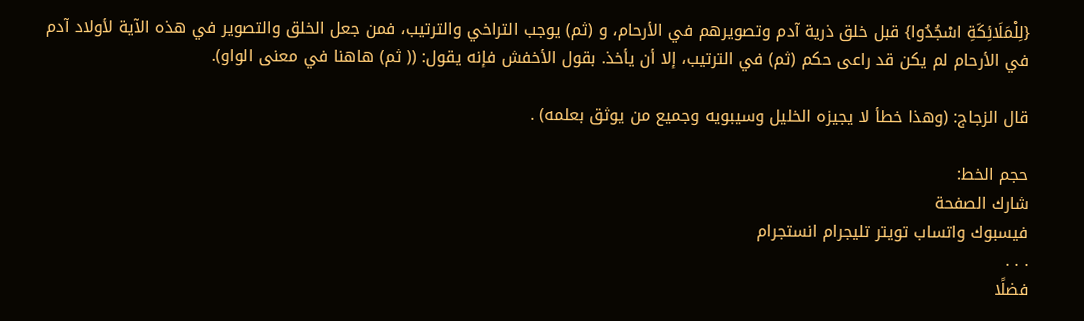{لِلْمَلَائِكَةِ اسْجُدُوا} قبل خلق ذرية آدم وتصويرهم في الأرحام، و (ثم) يوجب التراخي والترتيب، فمن جعل الخلق والتصوير في هذه الآية لأولاد آدم في الأرحام لم يكن قد راعى حكم (ثم) في الترتيب، إلا أن يأخذ. بقول الأخفش فإنه يقول: (( ثم) هاهنا في معنى الواو).

قال الزجاج: (وهذا خطأ لا يجيزه الخليل وسيبويه وجميع من يوثق بعلمه) .

حجم الخط:
شارك الصفحة
فيسبوك واتساب تويتر تليجرام انستجرام
. . .
فضلًا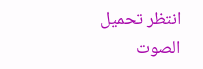انتظر تحميل الصوت